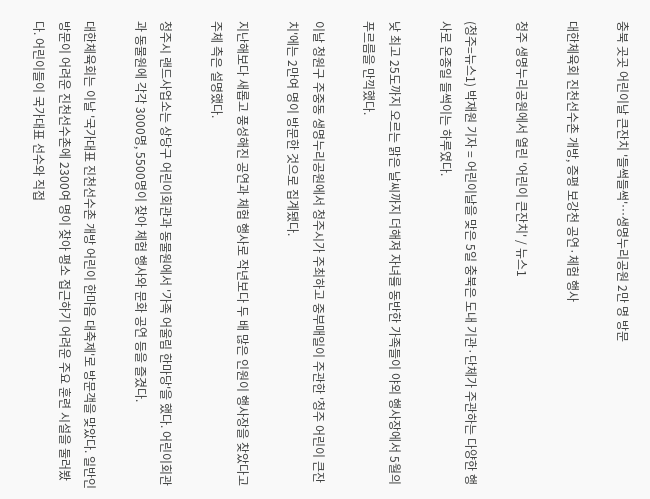충북 곳곳 어린이날 큰잔치 '들썩들썩'…생명누리공원 2만 명 방문

대한체육회 진천선수촌 개방, 증평 보강천 공연·체험 행사

청주 생명누리공원에서 열린 '어린이 큰잔치' / 뉴스1

(청주=뉴스1) 박재원 기자 = 어린이날을 맞은 5일 충북은 도내 기관·단체가 주관하는 다양한 행사로 온종일 들썩이는 하루였다.

낮 최고 25도까지 오르는 맑은 날씨까지 더해져 자녀를 동반한 가족들이 야외 행사장에서 5월의 푸르름을 만끽했다.

이날 청원구 주중동 생명누리공원에서 청주시가 주최하고 중부매일이 주관한 '청주 어린이 큰잔치'에는 2만여 명이 방문한 것으로 집계됐다.

지난해보다 새롭고 풍성해진 공연과 체험 행사로 작년보다 두 배 많은 인원이 행사장을 찾았다고 주체 측은 설명했다.

청주시 랜드사업소는 상당구 어린이회관과 동물원에서 '가족 어울림 한마당'을 했다. 어린이회관과 동물원에 각각 3000명, 5500명이 찾아 체험 행사와 문화 공연 등을 즐겼다.

대한체육회는 이날 '국가대표 진천선수촌 개방 어린이 한마음 대축제'로 방문객을 맞았다. 일반인 방문이 어려운 진천선수촌에 2300여 명이 찾아 평소 접근하기 어려운 주요 훈련 시설을 둘러봤다. 어린이들이 국가대표 선수와 직접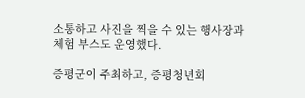소통하고 사진을 찍을 수 있는 행사장과 체험 부스도 운영했다.

증평군이 주최하고, 증평청년회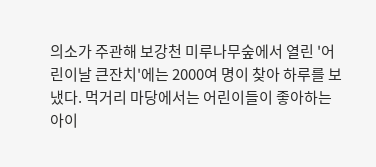의소가 주관해 보강천 미루나무숲에서 열린 '어린이날 큰잔치'에는 2000여 명이 찾아 하루를 보냈다. 먹거리 마당에서는 어린이들이 좋아하는 아이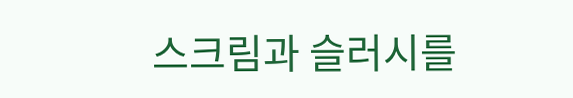스크림과 슬러시를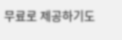무료로 제공하기도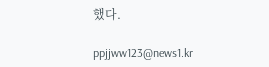했다.

ppjjww123@news1.kr